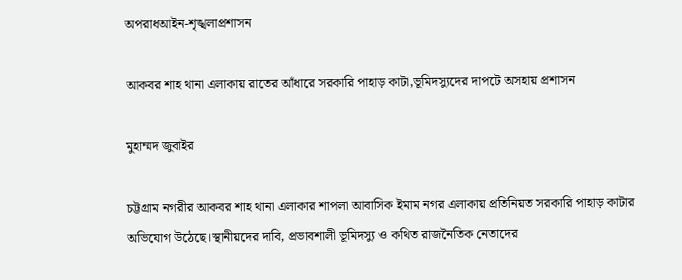অপরাধআইন-শৃঙ্খলাপ্রশাসন

আকবর শাহ থানা এলাকায় রাতের আঁধারে সরকারি পাহাড় কাটা,ভূমিদস্যুদের দাপটে অসহায় প্রশাসন

মুহাম্মদ জুবাইর

চট্টগ্রাম নগরীর আকবর শাহ থানা এলাকার শাপলা আবাসিক ইমাম নগর এলাকায় প্রতিনিয়ত সরকারি পাহাড় কাটার অভিযোগ উঠেছে।স্থানীয়দের দাবি, প্রভাবশালী ভূমিদস্যু ও কথিত রাজনৈতিক নেতাদের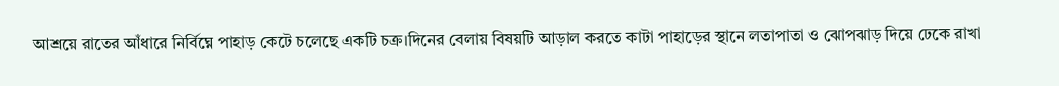আশ্রয়ে রাতের আঁধারে নির্বিঘ্নে পাহাড় কেটে চলেছে একটি চক্র।দিনের বেলায় বিষয়টি আড়াল করতে কাটা পাহাড়ের স্থানে লতাপাতা ও ঝোপঝাড় দিয়ে ঢেকে রাখা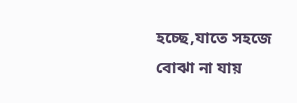হচ্ছে,যাতে সহজে বোঝা না যায়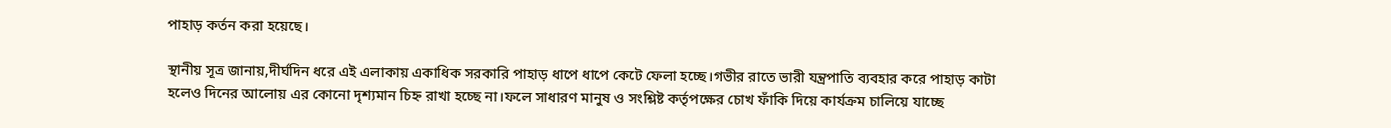পাহাড় কর্তন করা হয়েছে।

স্থানীয় সূত্র জানায়,দীর্ঘদিন ধরে এই এলাকায় একাধিক সরকারি পাহাড় ধাপে ধাপে কেটে ফেলা হচ্ছে।গভীর রাতে ভারী যন্ত্রপাতি ব্যবহার করে পাহাড় কাটা হলেও দিনের আলোয় এর কোনো দৃশ্যমান চিহ্ন রাখা হচ্ছে না।ফলে সাধারণ মানুষ ও সংশ্লিষ্ট কর্তৃপক্ষের চোখ ফাঁকি দিয়ে কার্যক্রম চালিয়ে যাচ্ছে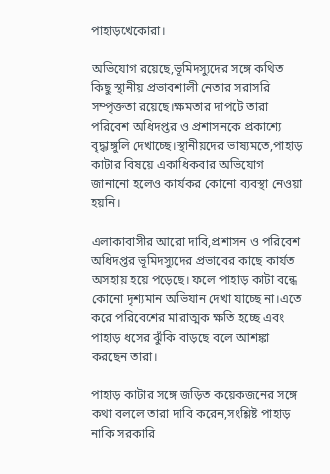পাহাড়খেকোরা।

অভিযোগ রয়েছে,ভূমিদস্যুদের সঙ্গে কথিত কিছু স্থানীয় প্রভাবশালী নেতার সরাসরি সম্পৃক্ততা রয়েছে।ক্ষমতার দাপটে তারা পরিবেশ অধিদপ্তর ও প্রশাসনকে প্রকাশ্যে বৃদ্ধাঙ্গুলি দেখাচ্ছে।স্থানীয়দের ভাষ্যমতে,পাহাড় কাটার বিষয়ে একাধিকবার অভিযোগ জানানো হলেও কার্যকর কোনো ব্যবস্থা নেওয়া হয়নি।

এলাকাবাসীর আরো দাবি,প্রশাসন ও পরিবেশ অধিদপ্তর ভূমিদস্যুদের প্রভাবের কাছে কার্যত অসহায় হয়ে পড়েছে। ফলে পাহাড় কাটা বন্ধে কোনো দৃশ্যমান অভিযান দেখা যাচ্ছে না।এতে করে পরিবেশের মারাত্মক ক্ষতি হচ্ছে এবং পাহাড় ধসের ঝুঁকি বাড়ছে বলে আশঙ্কা করছেন তারা।

পাহাড় কাটার সঙ্গে জড়িত কয়েকজনের সঙ্গে কথা বললে তারা দাবি করেন,সংশ্লিষ্ট পাহাড় নাকি সরকারি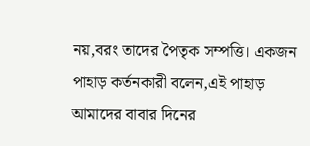নয়,বরং তাদের পৈতৃক সম্পত্তি। একজন পাহাড় কর্তনকারী বলেন,এই পাহাড় আমাদের বাবার দিনের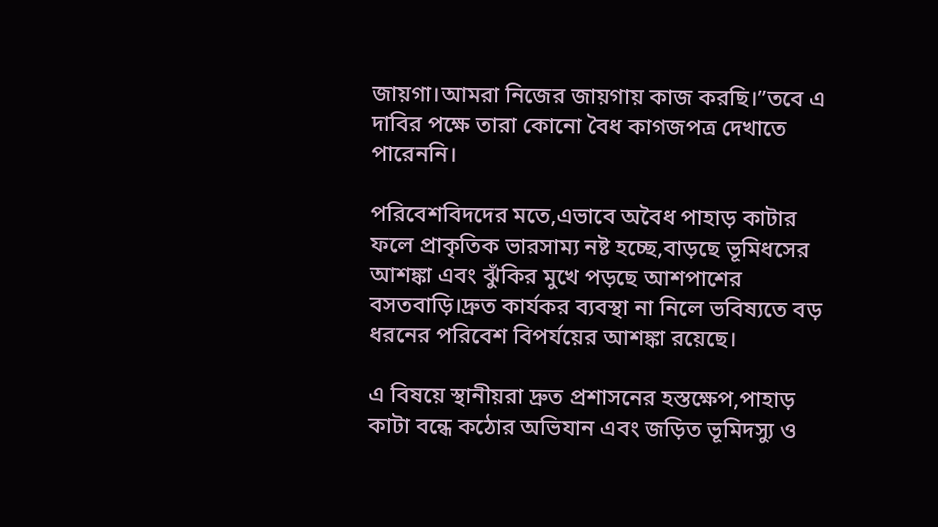জায়গা।আমরা নিজের জায়গায় কাজ করছি।”তবে এ দাবির পক্ষে তারা কোনো বৈধ কাগজপত্র দেখাতে পারেননি।

পরিবেশবিদদের মতে,এভাবে অবৈধ পাহাড় কাটার ফলে প্রাকৃতিক ভারসাম্য নষ্ট হচ্ছে,বাড়ছে ভূমিধসের আশঙ্কা এবং ঝুঁকির মুখে পড়ছে আশপাশের বসতবাড়ি।দ্রুত কার্যকর ব্যবস্থা না নিলে ভবিষ্যতে বড় ধরনের পরিবেশ বিপর্যয়ের আশঙ্কা রয়েছে।

এ বিষয়ে স্থানীয়রা দ্রুত প্রশাসনের হস্তক্ষেপ,পাহাড় কাটা বন্ধে কঠোর অভিযান এবং জড়িত ভূমিদস্যু ও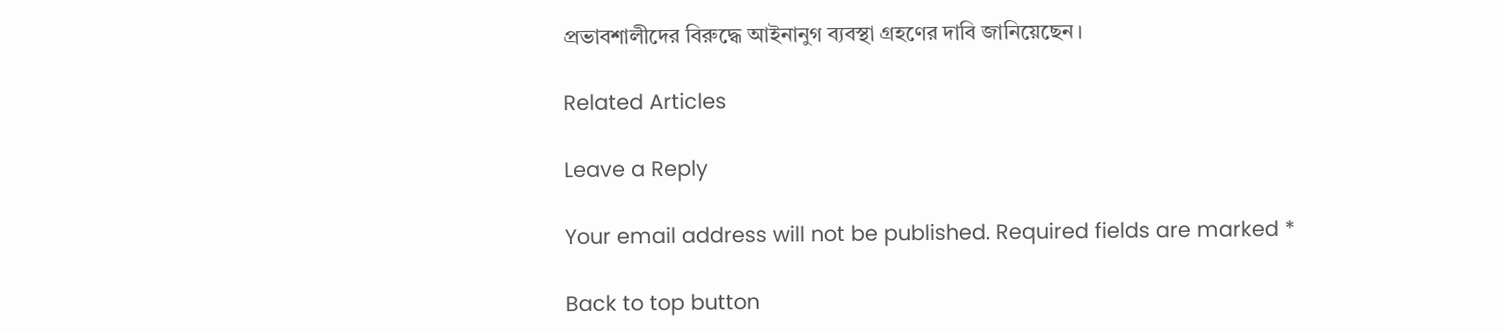প্রভাবশালীদের বিরুদ্ধে আইনানুগ ব্যবস্থা গ্রহণের দাবি জানিয়েছেন।

Related Articles

Leave a Reply

Your email address will not be published. Required fields are marked *

Back to top button